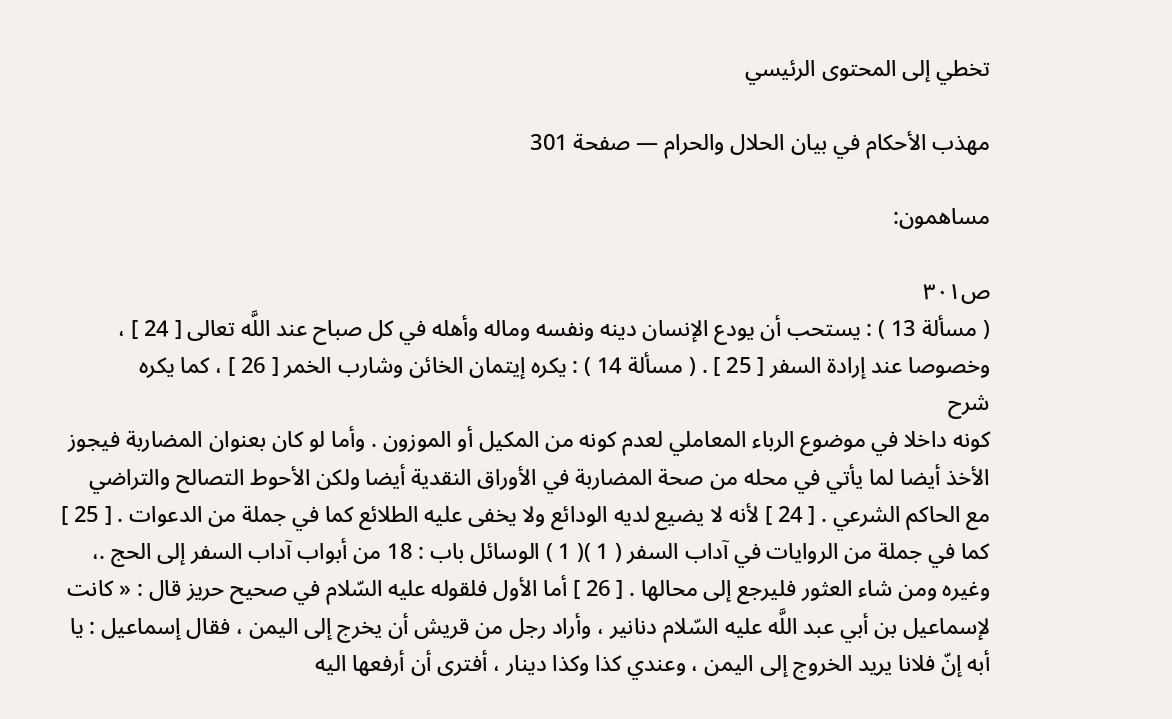تخطي إلى المحتوى الرئيسي

مهذب الأحكام في بيان الحلال والحرام — صفحة 301

مساهمون:

ص٣٠١
( مسألة 13 ) : يستحب أن يودع الإنسان دينه ونفسه وماله وأهله في كل صباح عند اللَّه تعالى [ 24 ] ، وخصوصا عند إرادة السفر [ 25 ] . ( مسألة 14 ) : يكره إيتمان الخائن وشارب الخمر [ 26 ] ، كما يكره
شرح
كونه داخلا في موضوع الرباء المعاملي لعدم كونه من المكيل أو الموزون . وأما لو كان بعنوان المضاربة فيجوز الأخذ أيضا لما يأتي في محله من صحة المضاربة في الأوراق النقدية أيضا ولكن الأحوط التصالح والتراضي مع الحاكم الشرعي . [ 24 ] لأنه لا يضيع لديه الودائع ولا يخفى عليه الطلائع كما في جملة من الدعوات . [ 25 ] كما في جملة من الروايات في آداب السفر ( 1 )( 1 ) الوسائل باب : 18 من أبواب آداب السفر إلى الحج .، وغيره ومن شاء العثور فليرجع إلى محالها . [ 26 ] أما الأول فلقوله عليه السّلام في صحيح حريز قال : « كانت لإسماعيل بن أبي عبد اللَّه عليه السّلام دنانير ، وأراد رجل من قريش أن يخرج إلى اليمن ، فقال إسماعيل : يا أبه إنّ فلانا يريد الخروج إلى اليمن ، وعندي كذا وكذا دينار ، أفترى أن أرفعها اليه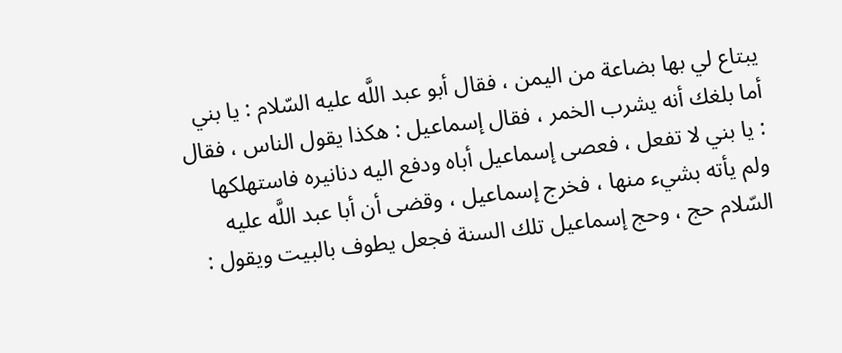يبتاع لي بها بضاعة من اليمن ، فقال أبو عبد اللَّه عليه السّلام : يا بني أما بلغك أنه يشرب الخمر ، فقال إسماعيل : هكذا يقول الناس ، فقال : يا بني لا تفعل ، فعصى إسماعيل أباه ودفع اليه دنانيره فاستهلكها ولم يأته بشيء منها ، فخرج إسماعيل ، وقضى أن أبا عبد اللَّه عليه السّلام حج ، وحج إسماعيل تلك السنة فجعل يطوف بالبيت ويقول :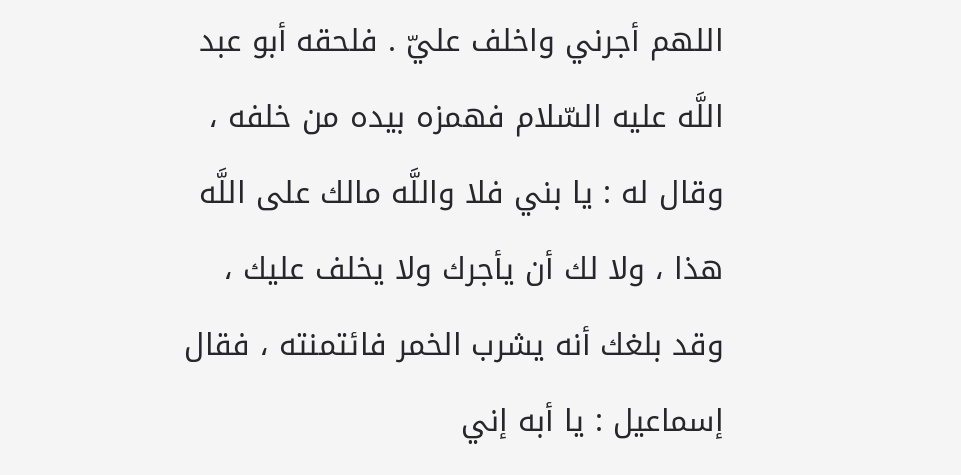اللهم أجرني واخلف عليّ . فلحقه أبو عبد اللَّه عليه السّلام فهمزه بيده من خلفه ، وقال له : يا بني فلا واللَّه مالك على اللَّه هذا ، ولا لك أن يأجرك ولا يخلف عليك ، وقد بلغك أنه يشرب الخمر فائتمنته ، فقال إسماعيل : يا أبه إني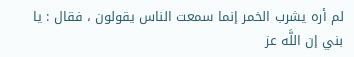لم أره يشرب الخمر إنما سمعت الناس يقولون ، فقال : يا بني إن اللَّه عز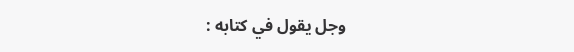وجل يقول في كتابه :